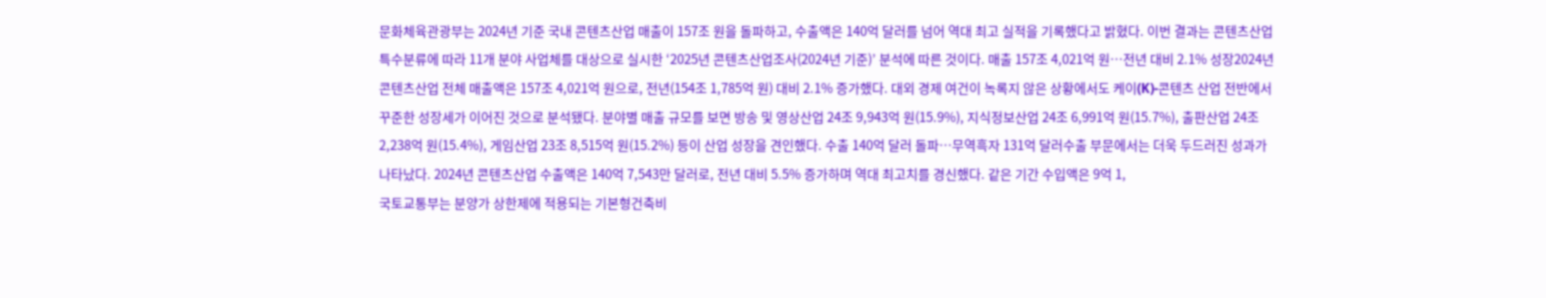문화체육관광부는 2024년 기준 국내 콘텐츠산업 매출이 157조 원을 돌파하고, 수출액은 140억 달러를 넘어 역대 최고 실적을 기록했다고 밝혔다. 이번 결과는 콘텐츠산업 특수분류에 따라 11개 분야 사업체를 대상으로 실시한 ‘2025년 콘텐츠산업조사(2024년 기준)’ 분석에 따른 것이다. 매출 157조 4,021억 원…전년 대비 2.1% 성장2024년 콘텐츠산업 전체 매출액은 157조 4,021억 원으로, 전년(154조 1,785억 원) 대비 2.1% 증가했다. 대외 경제 여건이 녹록지 않은 상황에서도 케이(K)-콘텐츠 산업 전반에서 꾸준한 성장세가 이어진 것으로 분석됐다. 분야별 매출 규모를 보면 방송 및 영상산업 24조 9,943억 원(15.9%), 지식정보산업 24조 6,991억 원(15.7%), 출판산업 24조 2,238억 원(15.4%), 게임산업 23조 8,515억 원(15.2%) 등이 산업 성장을 견인했다. 수출 140억 달러 돌파…무역흑자 131억 달러수출 부문에서는 더욱 두드러진 성과가 나타났다. 2024년 콘텐츠산업 수출액은 140억 7,543만 달러로, 전년 대비 5.5% 증가하며 역대 최고치를 경신했다. 같은 기간 수입액은 9억 1,
국토교통부는 분양가 상한제에 적용되는 기본형건축비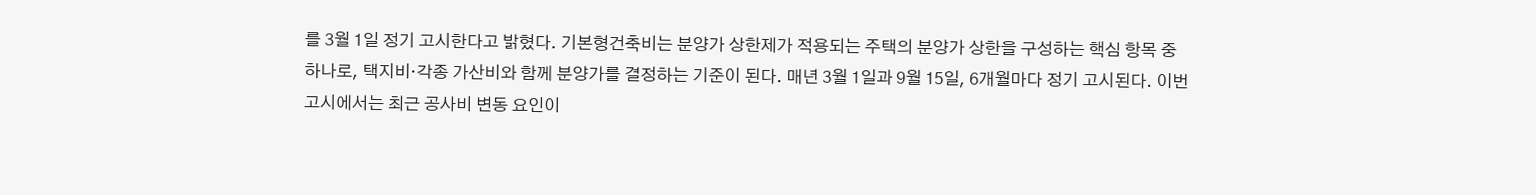를 3월 1일 정기 고시한다고 밝혔다. 기본형건축비는 분양가 상한제가 적용되는 주택의 분양가 상한을 구성하는 핵심 항목 중 하나로, 택지비·각종 가산비와 함께 분양가를 결정하는 기준이 된다. 매년 3월 1일과 9월 15일, 6개월마다 정기 고시된다. 이번 고시에서는 최근 공사비 변동 요인이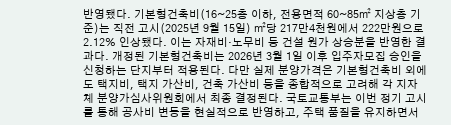반영됐다. 기본형건축비(16~25층 이하, 전용면적 60~85㎡ 지상층 기준)는 직전 고시(2025년 9월 15일) ㎡당 217만4천원에서 222만원으로 2.12% 인상됐다. 이는 자재비·노무비 등 건설 원가 상승분을 반영한 결과다. 개정된 기본형건축비는 2026년 3월 1일 이후 입주자모집 승인을 신청하는 단지부터 적용된다. 다만 실제 분양가격은 기본형건축비 외에도 택지비, 택지 가산비, 건축 가산비 등을 종합적으로 고려해 각 지자체 분양가심사위원회에서 최종 결정된다. 국토교통부는 이번 정기 고시를 통해 공사비 변동을 현실적으로 반영하고, 주택 품질을 유지하면서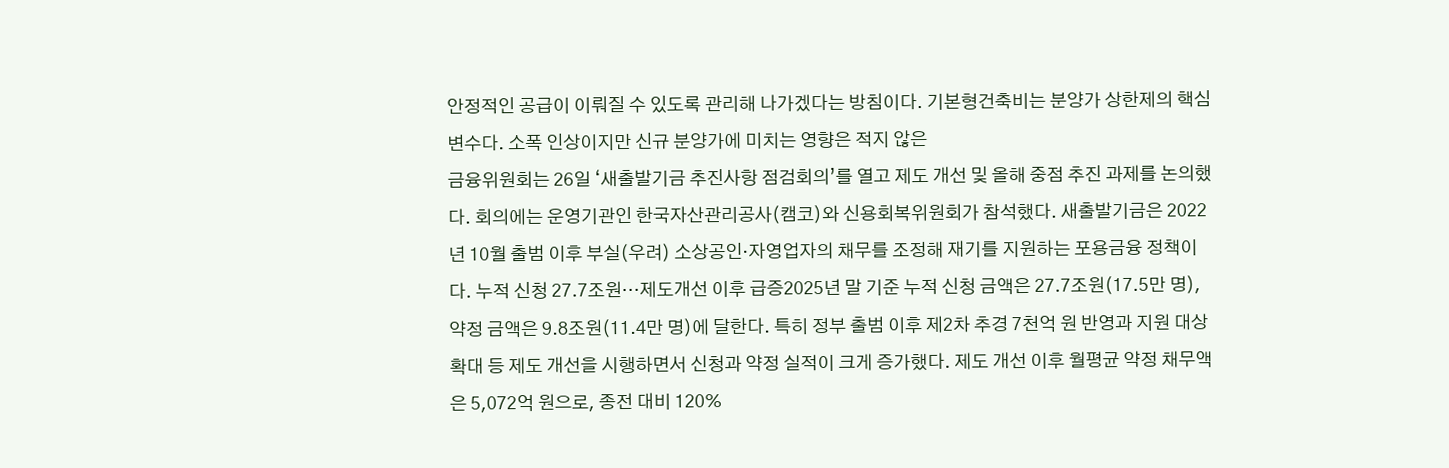안정적인 공급이 이뤄질 수 있도록 관리해 나가겠다는 방침이다. 기본형건축비는 분양가 상한제의 핵심 변수다. 소폭 인상이지만 신규 분양가에 미치는 영향은 적지 않은
금융위원회는 26일 ‘새출발기금 추진사항 점검회의’를 열고 제도 개선 및 올해 중점 추진 과제를 논의했다. 회의에는 운영기관인 한국자산관리공사(캠코)와 신용회복위원회가 참석했다. 새출발기금은 2022년 10월 출범 이후 부실(우려) 소상공인·자영업자의 채무를 조정해 재기를 지원하는 포용금융 정책이다. 누적 신청 27.7조원…제도개선 이후 급증2025년 말 기준 누적 신청 금액은 27.7조원(17.5만 명), 약정 금액은 9.8조원(11.4만 명)에 달한다. 특히 정부 출범 이후 제2차 추경 7천억 원 반영과 지원 대상 확대 등 제도 개선을 시행하면서 신청과 약정 실적이 크게 증가했다. 제도 개선 이후 월평균 약정 채무액은 5,072억 원으로, 종전 대비 120%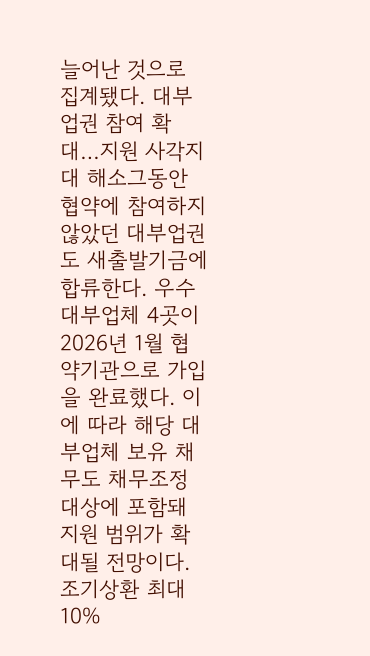늘어난 것으로 집계됐다. 대부업권 참여 확대…지원 사각지대 해소그동안 협약에 참여하지 않았던 대부업권도 새출발기금에 합류한다. 우수 대부업체 4곳이 2026년 1월 협약기관으로 가입을 완료했다. 이에 따라 해당 대부업체 보유 채무도 채무조정 대상에 포함돼 지원 범위가 확대될 전망이다. 조기상환 최대 10%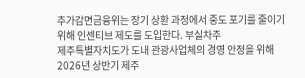추가감면금융위는 장기 상환 과정에서 중도 포기를 줄이기 위해 인센티브 제도를 도입한다. 부실차주
제주특별자치도가 도내 관광사업체의 경영 안정을 위해 2026년 상반기 제주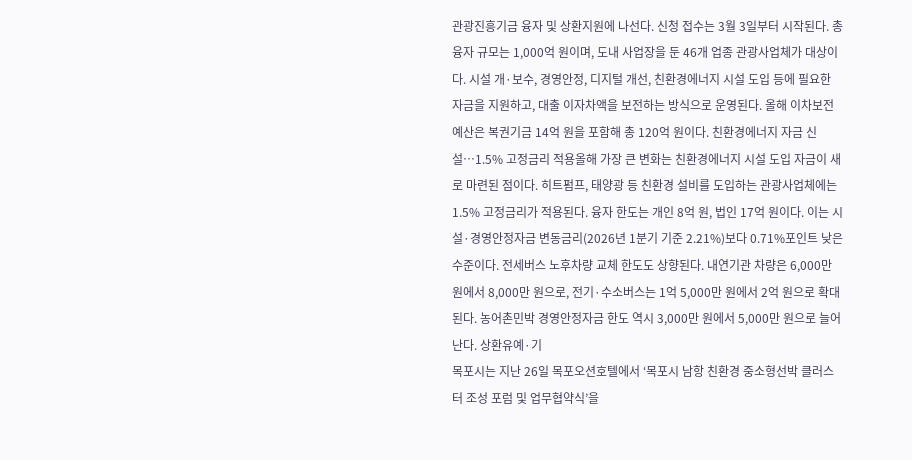관광진흥기금 융자 및 상환지원에 나선다. 신청 접수는 3월 3일부터 시작된다. 총 융자 규모는 1,000억 원이며, 도내 사업장을 둔 46개 업종 관광사업체가 대상이다. 시설 개·보수, 경영안정, 디지털 개선, 친환경에너지 시설 도입 등에 필요한 자금을 지원하고, 대출 이자차액을 보전하는 방식으로 운영된다. 올해 이차보전 예산은 복권기금 14억 원을 포함해 총 120억 원이다. 친환경에너지 자금 신설…1.5% 고정금리 적용올해 가장 큰 변화는 친환경에너지 시설 도입 자금이 새로 마련된 점이다. 히트펌프, 태양광 등 친환경 설비를 도입하는 관광사업체에는 1.5% 고정금리가 적용된다. 융자 한도는 개인 8억 원, 법인 17억 원이다. 이는 시설·경영안정자금 변동금리(2026년 1분기 기준 2.21%)보다 0.71%포인트 낮은 수준이다. 전세버스 노후차량 교체 한도도 상향된다. 내연기관 차량은 6,000만 원에서 8,000만 원으로, 전기·수소버스는 1억 5,000만 원에서 2억 원으로 확대된다. 농어촌민박 경영안정자금 한도 역시 3,000만 원에서 5,000만 원으로 늘어난다. 상환유예·기
목포시는 지난 26일 목포오션호텔에서 ‘목포시 남항 친환경 중소형선박 클러스터 조성 포럼 및 업무협약식’을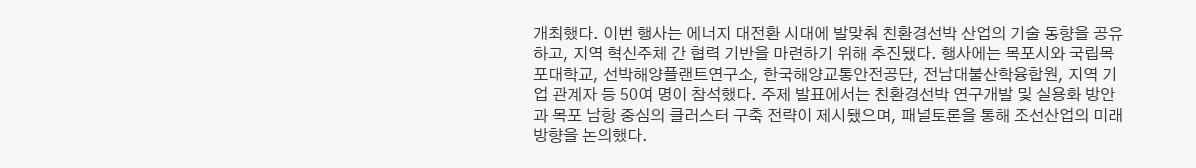개최했다. 이번 행사는 에너지 대전환 시대에 발맞춰 친환경선박 산업의 기술 동향을 공유하고, 지역 혁신주체 간 협력 기반을 마련하기 위해 추진됐다. 행사에는 목포시와 국립목포대학교, 선박해양플랜트연구소, 한국해양교통안전공단, 전남대불산학융합원, 지역 기업 관계자 등 50여 명이 참석했다. 주제 발표에서는 친환경선박 연구개발 및 실용화 방안과 목포 남항 중심의 클러스터 구축 전략이 제시됐으며, 패널토론을 통해 조선산업의 미래 방향을 논의했다.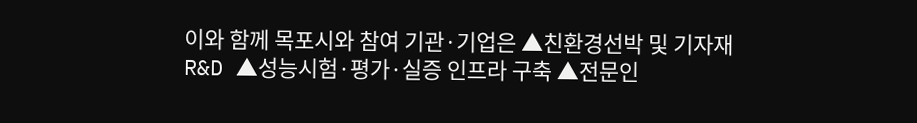이와 함께 목포시와 참여 기관·기업은 ▲친환경선박 및 기자재 R&D ▲성능시험·평가·실증 인프라 구축 ▲전문인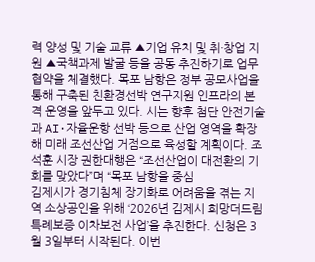력 양성 및 기술 교류 ▲기업 유치 및 취·창업 지원 ▲국책과제 발굴 등을 공동 추진하기로 업무협약을 체결했다. 목포 남항은 정부 공모사업을 통해 구축된 친환경선박 연구지원 인프라의 본격 운영을 앞두고 있다. 시는 향후 첨단 안전기술과 AI·자율운항 선박 등으로 산업 영역을 확장해 미래 조선산업 거점으로 육성할 계획이다. 조석훈 시장 권한대행은 “조선산업이 대전환의 기회를 맞았다”며 “목포 남항을 중심
김제시가 경기침체 장기화로 어려움을 겪는 지역 소상공인을 위해 ‘2026년 김제시 희망더드림 특례보증 이차보전 사업’을 추진한다. 신청은 3월 3일부터 시작된다. 이번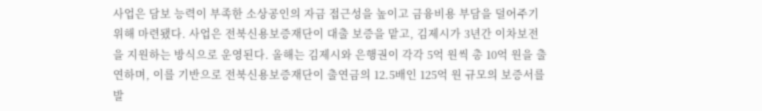사업은 담보 능력이 부족한 소상공인의 자금 접근성을 높이고 금융비용 부담을 덜어주기 위해 마련됐다. 사업은 전북신용보증재단이 대출 보증을 맡고, 김제시가 3년간 이차보전을 지원하는 방식으로 운영된다. 올해는 김제시와 은행권이 각각 5억 원씩 총 10억 원을 출연하며, 이를 기반으로 전북신용보증재단이 출연금의 12.5배인 125억 원 규모의 보증서를 발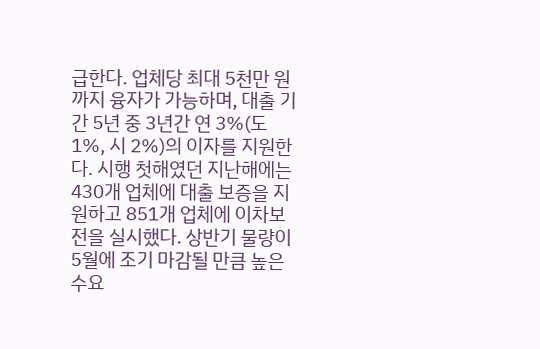급한다. 업체당 최대 5천만 원까지 융자가 가능하며, 대출 기간 5년 중 3년간 연 3%(도 1%, 시 2%)의 이자를 지원한다. 시행 첫해였던 지난해에는 430개 업체에 대출 보증을 지원하고 851개 업체에 이차보전을 실시했다. 상반기 물량이 5월에 조기 마감될 만큼 높은 수요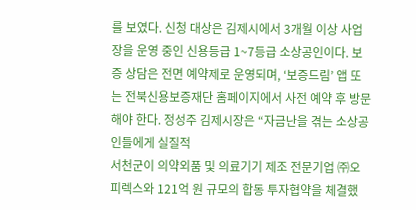를 보였다. 신청 대상은 김제시에서 3개월 이상 사업장을 운영 중인 신용등급 1~7등급 소상공인이다. 보증 상담은 전면 예약제로 운영되며, ‘보증드림’ 앱 또는 전북신용보증재단 홈페이지에서 사전 예약 후 방문해야 한다. 정성주 김제시장은 “자금난을 겪는 소상공인들에게 실질적
서천군이 의약외품 및 의료기기 제조 전문기업 ㈜오피렉스와 121억 원 규모의 합동 투자협약을 체결했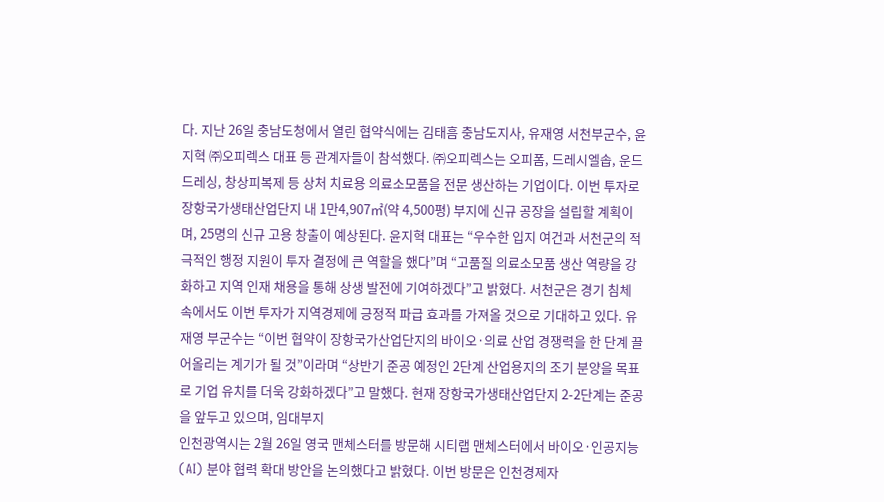다. 지난 26일 충남도청에서 열린 협약식에는 김태흠 충남도지사, 유재영 서천부군수, 윤지혁 ㈜오피렉스 대표 등 관계자들이 참석했다. ㈜오피렉스는 오피폼, 드레시엘솝, 운드드레싱, 창상피복제 등 상처 치료용 의료소모품을 전문 생산하는 기업이다. 이번 투자로 장항국가생태산업단지 내 1만4,907㎡(약 4,500평) 부지에 신규 공장을 설립할 계획이며, 25명의 신규 고용 창출이 예상된다. 윤지혁 대표는 “우수한 입지 여건과 서천군의 적극적인 행정 지원이 투자 결정에 큰 역할을 했다”며 “고품질 의료소모품 생산 역량을 강화하고 지역 인재 채용을 통해 상생 발전에 기여하겠다”고 밝혔다. 서천군은 경기 침체 속에서도 이번 투자가 지역경제에 긍정적 파급 효과를 가져올 것으로 기대하고 있다. 유재영 부군수는 “이번 협약이 장항국가산업단지의 바이오·의료 산업 경쟁력을 한 단계 끌어올리는 계기가 될 것”이라며 “상반기 준공 예정인 2단계 산업용지의 조기 분양을 목표로 기업 유치를 더욱 강화하겠다”고 말했다. 현재 장항국가생태산업단지 2-2단계는 준공을 앞두고 있으며, 임대부지
인천광역시는 2월 26일 영국 맨체스터를 방문해 시티랩 맨체스터에서 바이오·인공지능(AI) 분야 협력 확대 방안을 논의했다고 밝혔다. 이번 방문은 인천경제자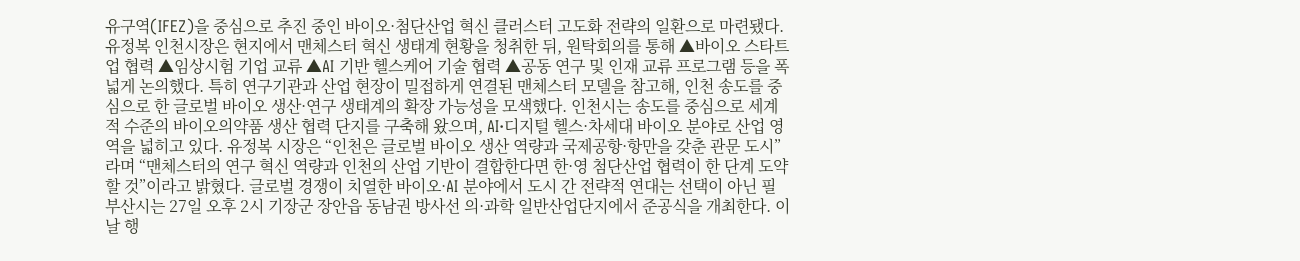유구역(IFEZ)을 중심으로 추진 중인 바이오·첨단산업 혁신 클러스터 고도화 전략의 일환으로 마련됐다. 유정복 인천시장은 현지에서 맨체스터 혁신 생태계 현황을 청취한 뒤, 원탁회의를 통해 ▲바이오 스타트업 협력 ▲임상시험 기업 교류 ▲AI 기반 헬스케어 기술 협력 ▲공동 연구 및 인재 교류 프로그램 등을 폭넓게 논의했다. 특히 연구기관과 산업 현장이 밀접하게 연결된 맨체스터 모델을 참고해, 인천 송도를 중심으로 한 글로벌 바이오 생산·연구 생태계의 확장 가능성을 모색했다. 인천시는 송도를 중심으로 세계적 수준의 바이오의약품 생산 협력 단지를 구축해 왔으며, AI·디지털 헬스·차세대 바이오 분야로 산업 영역을 넓히고 있다. 유정복 시장은 “인천은 글로벌 바이오 생산 역량과 국제공항·항만을 갖춘 관문 도시”라며 “맨체스터의 연구 혁신 역량과 인천의 산업 기반이 결합한다면 한·영 첨단산업 협력이 한 단계 도약할 것”이라고 밝혔다. 글로벌 경쟁이 치열한 바이오·AI 분야에서 도시 간 전략적 연대는 선택이 아닌 필
부산시는 27일 오후 2시 기장군 장안읍 동남권 방사선 의·과학 일반산업단지에서 준공식을 개최한다. 이날 행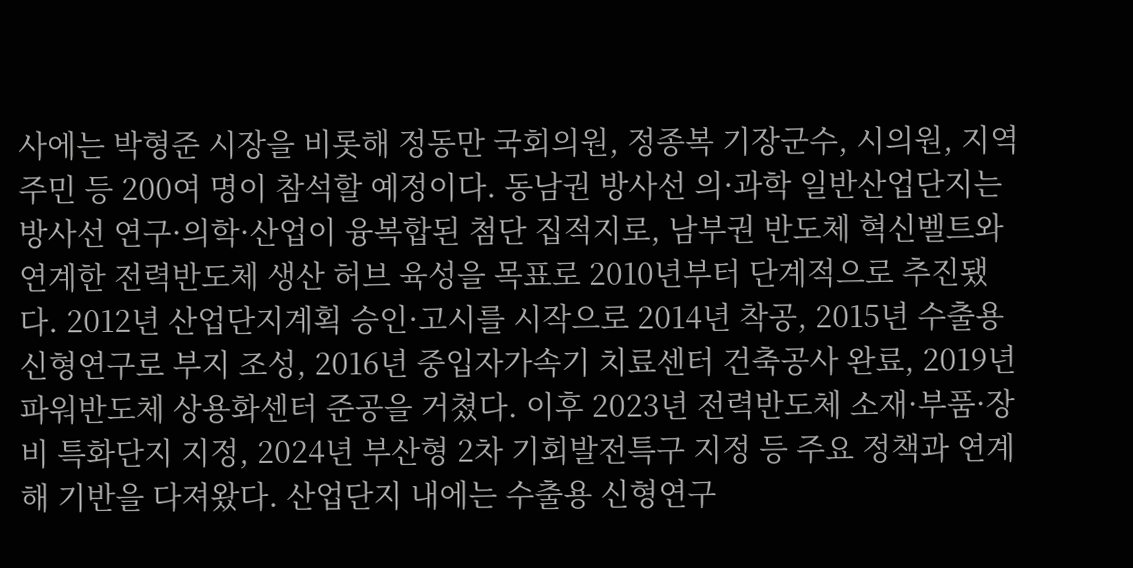사에는 박형준 시장을 비롯해 정동만 국회의원, 정종복 기장군수, 시의원, 지역 주민 등 200여 명이 참석할 예정이다. 동남권 방사선 의·과학 일반산업단지는 방사선 연구·의학·산업이 융복합된 첨단 집적지로, 남부권 반도체 혁신벨트와 연계한 전력반도체 생산 허브 육성을 목표로 2010년부터 단계적으로 추진됐다. 2012년 산업단지계획 승인·고시를 시작으로 2014년 착공, 2015년 수출용 신형연구로 부지 조성, 2016년 중입자가속기 치료센터 건축공사 완료, 2019년 파워반도체 상용화센터 준공을 거쳤다. 이후 2023년 전력반도체 소재·부품·장비 특화단지 지정, 2024년 부산형 2차 기회발전특구 지정 등 주요 정책과 연계해 기반을 다져왔다. 산업단지 내에는 수출용 신형연구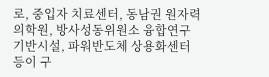로, 중입자 치료센터, 동남권 원자력의학원, 방사성동위원소 융합연구기반시설, 파워반도체 상용화센터 등이 구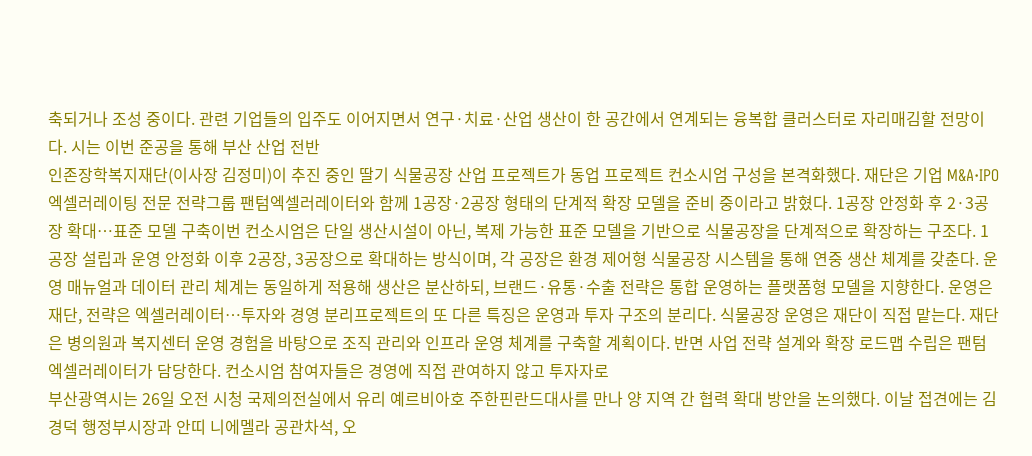축되거나 조성 중이다. 관련 기업들의 입주도 이어지면서 연구·치료·산업 생산이 한 공간에서 연계되는 융복합 클러스터로 자리매김할 전망이다. 시는 이번 준공을 통해 부산 산업 전반
인존장학복지재단(이사장 김정미)이 추진 중인 딸기 식물공장 산업 프로젝트가 동업 프로젝트 컨소시엄 구성을 본격화했다. 재단은 기업 M&A·IPO 엑셀러레이팅 전문 전략그룹 팬텀엑셀러레이터와 함께 1공장·2공장 형태의 단계적 확장 모델을 준비 중이라고 밝혔다. 1공장 안정화 후 2·3공장 확대…표준 모델 구축이번 컨소시엄은 단일 생산시설이 아닌, 복제 가능한 표준 모델을 기반으로 식물공장을 단계적으로 확장하는 구조다. 1공장 설립과 운영 안정화 이후 2공장, 3공장으로 확대하는 방식이며, 각 공장은 환경 제어형 식물공장 시스템을 통해 연중 생산 체계를 갖춘다. 운영 매뉴얼과 데이터 관리 체계는 동일하게 적용해 생산은 분산하되, 브랜드·유통·수출 전략은 통합 운영하는 플랫폼형 모델을 지향한다. 운영은 재단, 전략은 엑셀러레이터…투자와 경영 분리프로젝트의 또 다른 특징은 운영과 투자 구조의 분리다. 식물공장 운영은 재단이 직접 맡는다. 재단은 병의원과 복지센터 운영 경험을 바탕으로 조직 관리와 인프라 운영 체계를 구축할 계획이다. 반면 사업 전략 설계와 확장 로드맵 수립은 팬텀엑셀러레이터가 담당한다. 컨소시엄 참여자들은 경영에 직접 관여하지 않고 투자자로
부산광역시는 26일 오전 시청 국제의전실에서 유리 예르비아호 주한핀란드대사를 만나 양 지역 간 협력 확대 방안을 논의했다. 이날 접견에는 김경덕 행정부시장과 안띠 니에멜라 공관차석, 오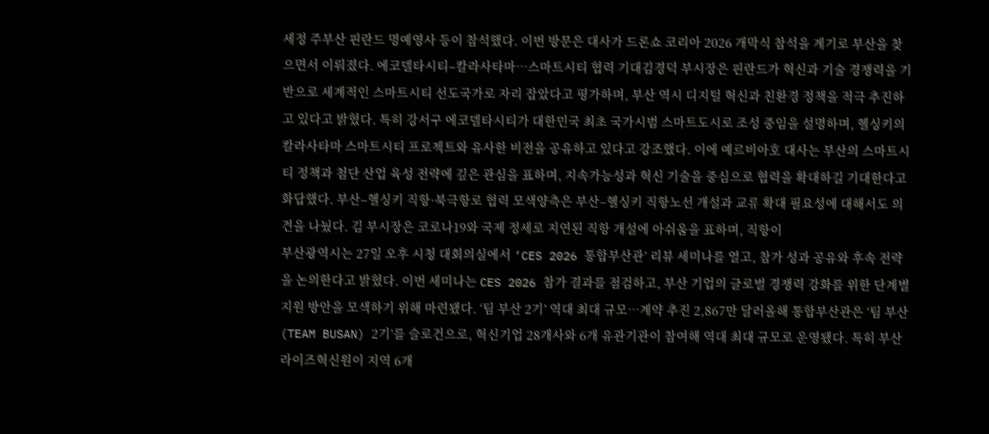세정 주부산 핀란드 명예영사 등이 참석했다. 이번 방문은 대사가 드론쇼 코리아 2026 개막식 참석을 계기로 부산을 찾으면서 이뤄졌다. 에코델타시티–칼라사타마…스마트시티 협력 기대김경덕 부시장은 핀란드가 혁신과 기술 경쟁력을 기반으로 세계적인 스마트시티 선도국가로 자리 잡았다고 평가하며, 부산 역시 디지털 혁신과 친환경 정책을 적극 추진하고 있다고 밝혔다. 특히 강서구 에코델타시티가 대한민국 최초 국가시범 스마트도시로 조성 중임을 설명하며, 헬싱키의 칼라사타마 스마트시티 프로젝트와 유사한 비전을 공유하고 있다고 강조했다. 이에 예르비아호 대사는 부산의 스마트시티 정책과 첨단 산업 육성 전략에 깊은 관심을 표하며, 지속가능성과 혁신 기술을 중심으로 협력을 확대하길 기대한다고 화답했다. 부산–헬싱키 직항·북극항로 협력 모색양측은 부산–헬싱키 직항노선 개설과 교류 확대 필요성에 대해서도 의견을 나눴다. 김 부시장은 코로나19와 국제 정세로 지연된 직항 개설에 아쉬움을 표하며, 직항이
부산광역시는 27일 오후 시청 대회의실에서 ‘CES 2026 통합부산관’ 리뷰 세미나를 열고, 참가 성과 공유와 후속 전략을 논의한다고 밝혔다. 이번 세미나는 CES 2026 참가 결과를 점검하고, 부산 기업의 글로벌 경쟁력 강화를 위한 단계별 지원 방안을 모색하기 위해 마련됐다. ‘팀 부산 2기’ 역대 최대 규모…계약 추진 2,867만 달러올해 통합부산관은 ‘팀 부산(TEAM BUSAN) 2기’를 슬로건으로, 혁신기업 28개사와 6개 유관기관이 참여해 역대 최대 규모로 운영됐다. 특히 부산라이즈혁신원이 지역 6개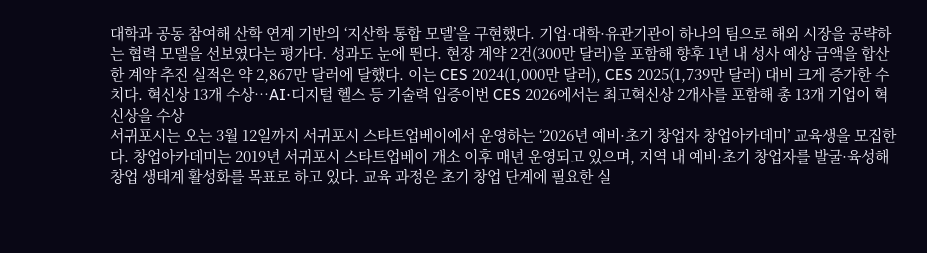대학과 공동 참여해 산학 연계 기반의 ‘지산학 통합 모델’을 구현했다. 기업·대학·유관기관이 하나의 팀으로 해외 시장을 공략하는 협력 모델을 선보였다는 평가다. 성과도 눈에 띈다. 현장 계약 2건(300만 달러)을 포함해 향후 1년 내 성사 예상 금액을 합산한 계약 추진 실적은 약 2,867만 달러에 달했다. 이는 CES 2024(1,000만 달러), CES 2025(1,739만 달러) 대비 크게 증가한 수치다. 혁신상 13개 수상…AI·디지털 헬스 등 기술력 입증이번 CES 2026에서는 최고혁신상 2개사를 포함해 총 13개 기업이 혁신상을 수상
서귀포시는 오는 3월 12일까지 서귀포시 스타트업베이에서 운영하는 ‘2026년 예비·초기 창업자 창업아카데미’ 교육생을 모집한다. 창업아카데미는 2019년 서귀포시 스타트업베이 개소 이후 매년 운영되고 있으며, 지역 내 예비·초기 창업자를 발굴·육성해 창업 생태계 활성화를 목표로 하고 있다. 교육 과정은 초기 창업 단계에 필요한 실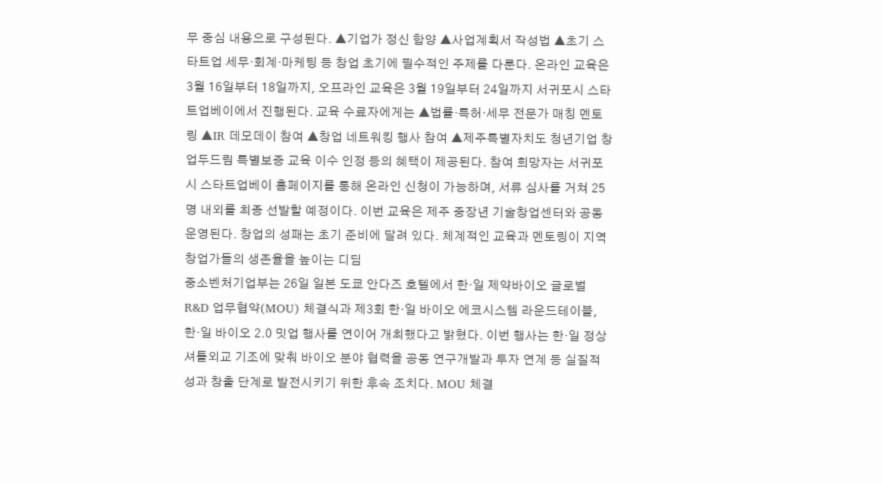무 중심 내용으로 구성된다. ▲기업가 정신 함양 ▲사업계획서 작성법 ▲초기 스타트업 세무·회계·마케팅 등 창업 초기에 필수적인 주제를 다룬다. 온라인 교육은 3월 16일부터 18일까지, 오프라인 교육은 3월 19일부터 24일까지 서귀포시 스타트업베이에서 진행된다. 교육 수료자에게는 ▲법률·특허·세무 전문가 매칭 멘토링 ▲IR 데모데이 참여 ▲창업 네트워킹 행사 참여 ▲제주특별자치도 청년기업 창업두드림 특별보증 교육 이수 인정 등의 혜택이 제공된다. 참여 희망자는 서귀포시 스타트업베이 홈페이지를 통해 온라인 신청이 가능하며, 서류 심사를 거쳐 25명 내외를 최종 선발할 예정이다. 이번 교육은 제주 중장년 기술창업센터와 공동 운영된다. 창업의 성패는 초기 준비에 달려 있다. 체계적인 교육과 멘토링이 지역 창업가들의 생존율을 높이는 디딤
중소벤처기업부는 26일 일본 도쿄 안다즈 호텔에서 한·일 제약바이오 글로벌 R&D 업무협약(MOU) 체결식과 제3회 한·일 바이오 에코시스템 라운드테이블, 한·일 바이오 2.0 밋업 행사를 연이어 개최했다고 밝혔다. 이번 행사는 한·일 정상 셔틀외교 기조에 맞춰 바이오 분야 협력을 공동 연구개발과 투자 연계 등 실질적 성과 창출 단계로 발전시키기 위한 후속 조치다. MOU 체결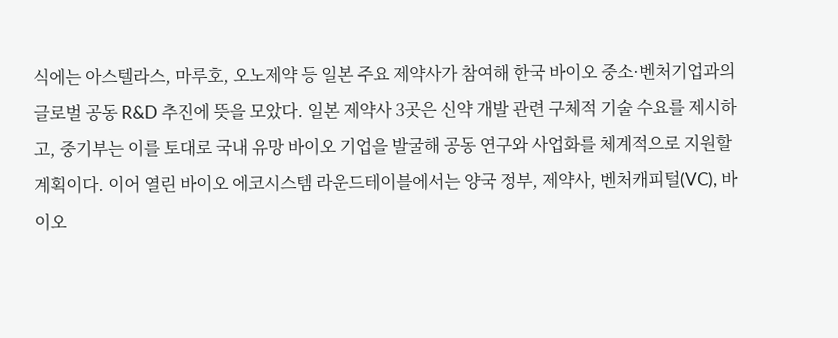식에는 아스텔라스, 마루호, 오노제약 등 일본 주요 제약사가 참여해 한국 바이오 중소·벤처기업과의 글로벌 공동 R&D 추진에 뜻을 모았다. 일본 제약사 3곳은 신약 개발 관련 구체적 기술 수요를 제시하고, 중기부는 이를 토대로 국내 유망 바이오 기업을 발굴해 공동 연구와 사업화를 체계적으로 지원할 계획이다. 이어 열린 바이오 에코시스템 라운드테이블에서는 양국 정부, 제약사, 벤처캐피털(VC), 바이오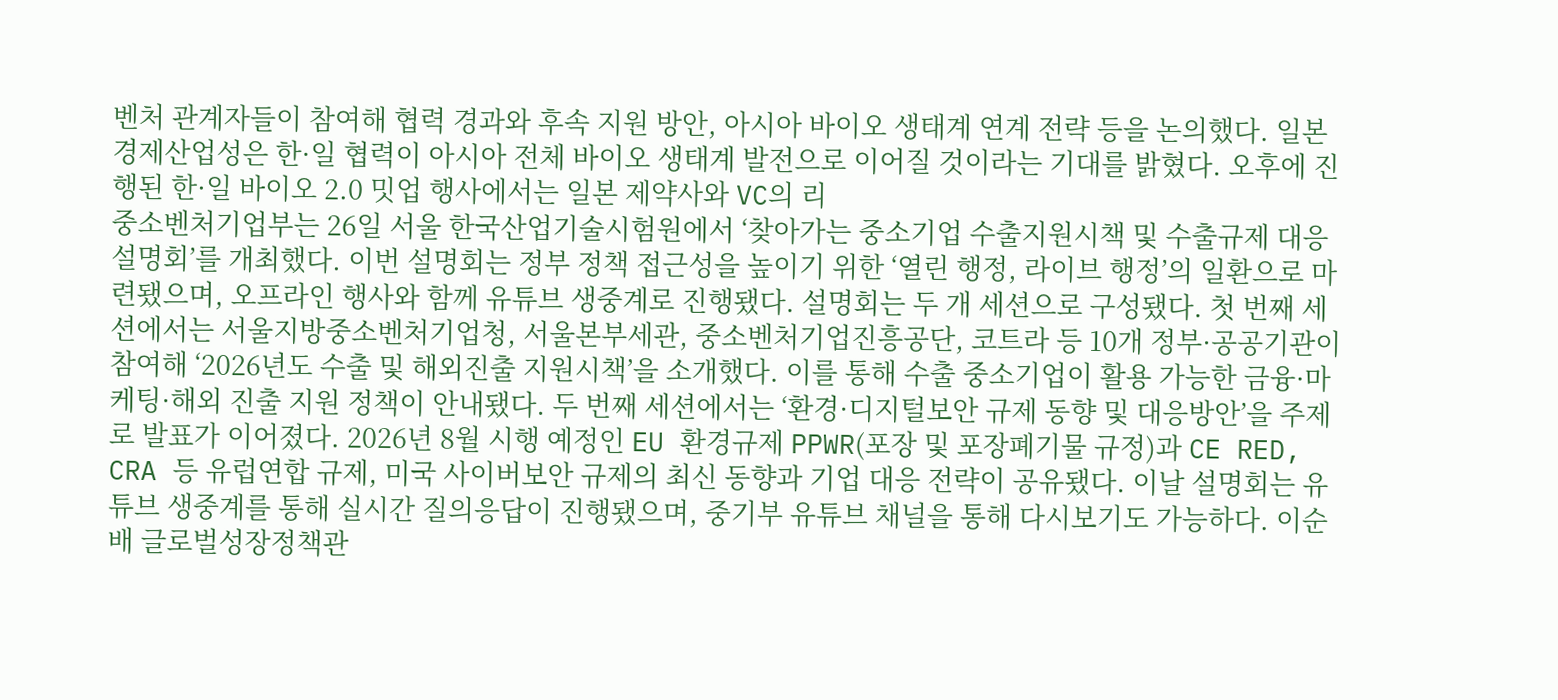벤처 관계자들이 참여해 협력 경과와 후속 지원 방안, 아시아 바이오 생태계 연계 전략 등을 논의했다. 일본 경제산업성은 한·일 협력이 아시아 전체 바이오 생태계 발전으로 이어질 것이라는 기대를 밝혔다. 오후에 진행된 한·일 바이오 2.0 밋업 행사에서는 일본 제약사와 VC의 리
중소벤처기업부는 26일 서울 한국산업기술시험원에서 ‘찾아가는 중소기업 수출지원시책 및 수출규제 대응 설명회’를 개최했다. 이번 설명회는 정부 정책 접근성을 높이기 위한 ‘열린 행정, 라이브 행정’의 일환으로 마련됐으며, 오프라인 행사와 함께 유튜브 생중계로 진행됐다. 설명회는 두 개 세션으로 구성됐다. 첫 번째 세션에서는 서울지방중소벤처기업청, 서울본부세관, 중소벤처기업진흥공단, 코트라 등 10개 정부·공공기관이 참여해 ‘2026년도 수출 및 해외진출 지원시책’을 소개했다. 이를 통해 수출 중소기업이 활용 가능한 금융·마케팅·해외 진출 지원 정책이 안내됐다. 두 번째 세션에서는 ‘환경·디지털보안 규제 동향 및 대응방안’을 주제로 발표가 이어졌다. 2026년 8월 시행 예정인 EU 환경규제 PPWR(포장 및 포장폐기물 규정)과 CE RED, CRA 등 유럽연합 규제, 미국 사이버보안 규제의 최신 동향과 기업 대응 전략이 공유됐다. 이날 설명회는 유튜브 생중계를 통해 실시간 질의응답이 진행됐으며, 중기부 유튜브 채널을 통해 다시보기도 가능하다. 이순배 글로벌성장정책관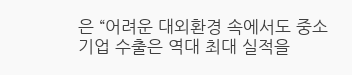은 “어려운 대외환경 속에서도 중소기업 수출은 역대 최대 실적을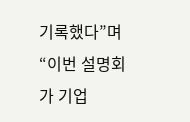기록했다”며 “이번 설명회가 기업